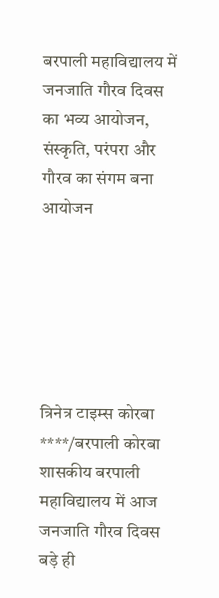बरपाली महाविद्यालय में जनजाति गौरव दिवस का भव्य आयोजन, संस्कृति, परंपरा और गौरव का संगम बना आयोजन






त्रिनेत्र टाइम्स कोरबा ****/बरपाली कोरबा शासकीय बरपाली महाविद्यालय में आज जनजाति गौरव दिवस बड़े ही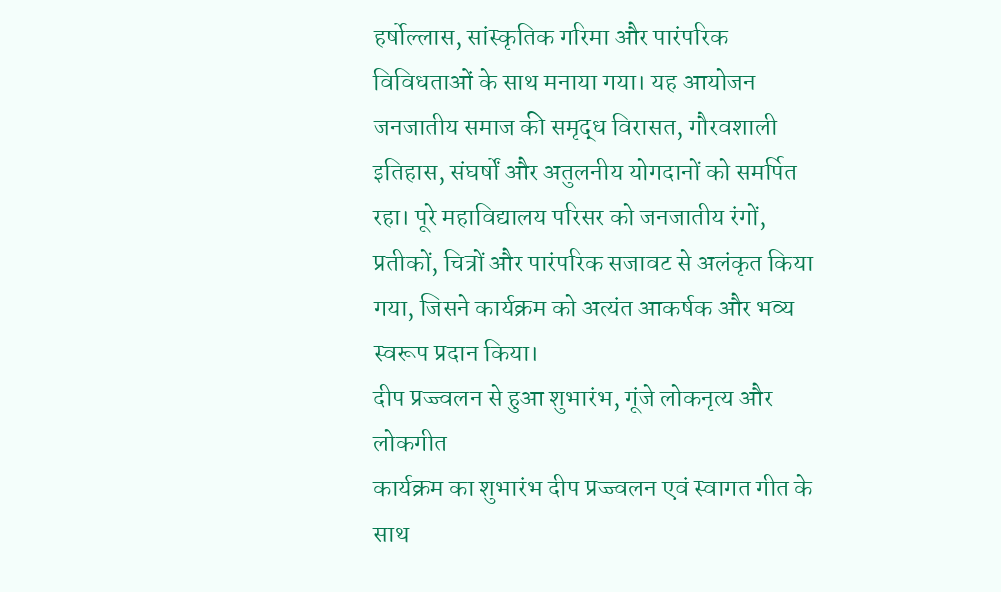हर्षोल्लास, सांस्कृतिक गरिमा और पारंपरिक विविधताओं के साथ मनाया गया। यह आयोजन जनजातीय समाज की समृद्ध विरासत, गौरवशाली इतिहास, संघर्षों और अतुलनीय योगदानों को समर्पित रहा। पूरे महाविद्यालय परिसर को जनजातीय रंगों, प्रतीकों, चित्रों और पारंपरिक सजावट से अलंकृत किया गया, जिसने कार्यक्रम को अत्यंत आकर्षक और भव्य स्वरूप प्रदान किया।
दीप प्रज्ज्वलन से हुआ शुभारंभ, गूंजे लोकनृत्य और लोकगीत
कार्यक्रम का शुभारंभ दीप प्रज्ज्वलन एवं स्वागत गीत के साथ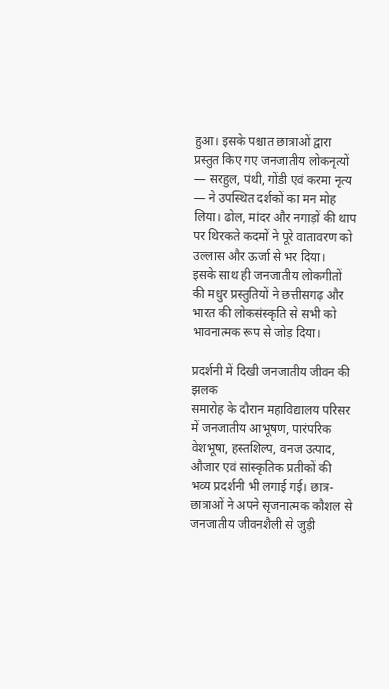हुआ। इसके पश्चात छात्राओं द्वारा प्रस्तुत किए गए जनजातीय लोकनृत्यों — सरहुल, पंथी, गोंडी एवं करमा नृत्य — ने उपस्थित दर्शकों का मन मोह लिया। ढोल, मांदर और नगाड़ों की थाप पर थिरकते कदमों ने पूरे वातावरण को उल्लास और ऊर्जा से भर दिया।
इसके साथ ही जनजातीय लोकगीतों की मधुर प्रस्तुतियों ने छत्तीसगढ़ और भारत की लोकसंस्कृति से सभी को भावनात्मक रूप से जोड़ दिया।

प्रदर्शनी में दिखी जनजातीय जीवन की झलक
समारोह के दौरान महाविद्यालय परिसर में जनजातीय आभूषण, पारंपरिक वेशभूषा, हस्तशिल्प, वनज उत्पाद, औजार एवं सांस्कृतिक प्रतीकों की भव्य प्रदर्शनी भी लगाई गई। छात्र-छात्राओं ने अपने सृजनात्मक कौशल से जनजातीय जीवनशैली से जुड़ी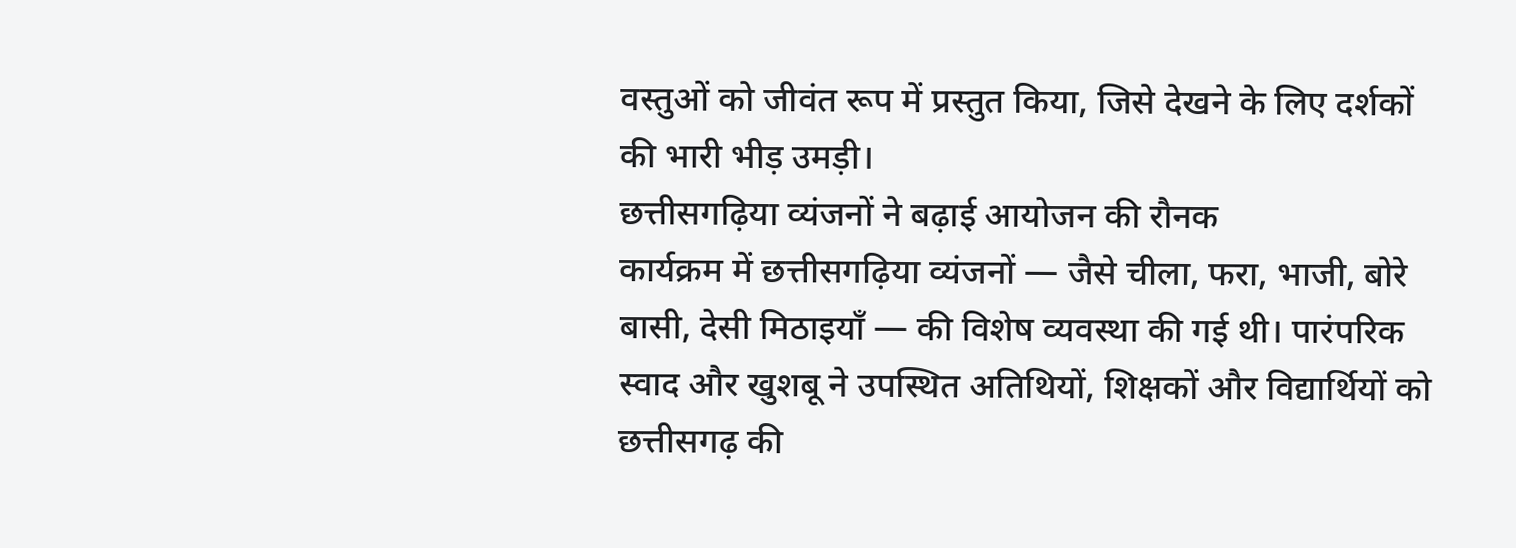वस्तुओं को जीवंत रूप में प्रस्तुत किया, जिसे देखने के लिए दर्शकों की भारी भीड़ उमड़ी।
छत्तीसगढ़िया व्यंजनों ने बढ़ाई आयोजन की रौनक
कार्यक्रम में छत्तीसगढ़िया व्यंजनों — जैसे चीला, फरा, भाजी, बोरे बासी, देसी मिठाइयाँ — की विशेष व्यवस्था की गई थी। पारंपरिक स्वाद और खुशबू ने उपस्थित अतिथियों, शिक्षकों और विद्यार्थियों को छत्तीसगढ़ की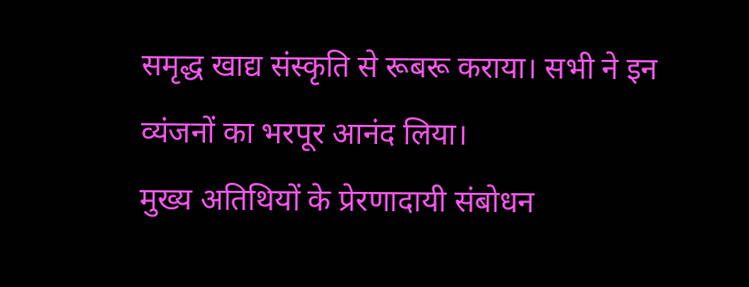समृद्ध खाद्य संस्कृति से रूबरू कराया। सभी ने इन व्यंजनों का भरपूर आनंद लिया।
मुख्य अतिथियों के प्रेरणादायी संबोधन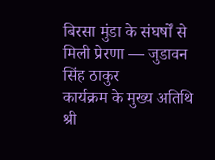बिरसा मुंडा के संघर्षों से मिली प्रेरणा — जुडावन सिंह ठाकुर
कार्यक्रम के मुख्य अतिथि श्री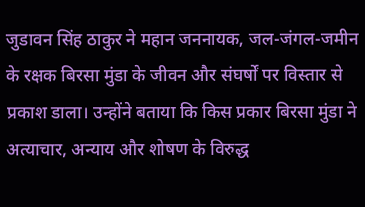जुडावन सिंह ठाकुर ने महान जननायक, जल-जंगल-जमीन के रक्षक बिरसा मुंडा के जीवन और संघर्षों पर विस्तार से प्रकाश डाला। उन्होंने बताया कि किस प्रकार बिरसा मुंडा ने अत्याचार, अन्याय और शोषण के विरुद्ध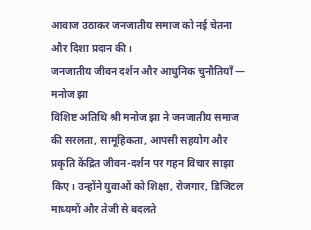आवाज उठाकर जनजातीय समाज को नई चेतना और दिशा प्रदान की।
जनजातीय जीवन दर्शन और आधुनिक चुनौतियाँ — मनोज झा
विशिष्ट अतिथि श्री मनोज झा ने जनजातीय समाज की सरलता, सामूहिकता, आपसी सहयोग और प्रकृति केंद्रित जीवन-दर्शन पर गहन विचार साझा किए। उन्होंने युवाओं को शिक्षा, रोजगार, डिजिटल माध्यमों और तेजी से बदलते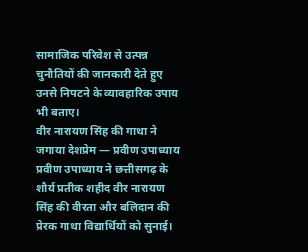सामाजिक परिवेश से उत्पन्न चुनौतियों की जानकारी देते हुए उनसे निपटने के व्यावहारिक उपाय भी बताए।
वीर नारायण सिंह की गाथा ने जगाया देशप्रेम — प्रवीण उपाध्याय
प्रवीण उपाध्याय ने छत्तीसगढ़ के शौर्य प्रतीक शहीद वीर नारायण सिंह की वीरता और बलिदान की प्रेरक गाथा विद्यार्थियों को सुनाई।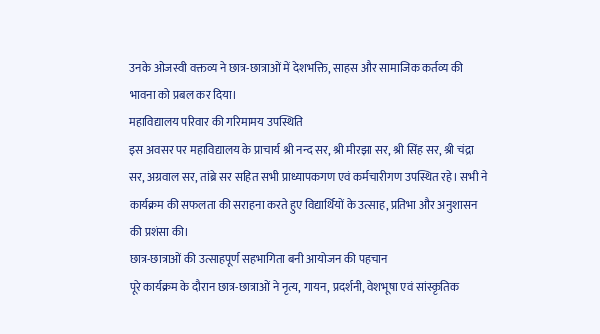उनके ओजस्वी वक्तव्य ने छात्र-छात्राओं में देशभक्ति, साहस और सामाजिक कर्तव्य की भावना को प्रबल कर दिया।
महाविद्यालय परिवार की गरिमामय उपस्थिति
इस अवसर पर महाविद्यालय के प्राचार्य श्री नन्द सर, श्री मीरझा सर, श्री सिंह सर, श्री चंद्रा सर, अग्रवाल सर, तांब्रे सर सहित सभी प्राध्यापकगण एवं कर्मचारीगण उपस्थित रहे। सभी ने कार्यक्रम की सफलता की सराहना करते हुए विद्यार्थियों के उत्साह, प्रतिभा और अनुशासन की प्रशंसा की।
छात्र-छात्राओं की उत्साहपूर्ण सहभागिता बनी आयोजन की पहचान
पूरे कार्यक्रम के दौरान छात्र-छात्राओं ने नृत्य, गायन, प्रदर्शनी, वेशभूषा एवं सांस्कृतिक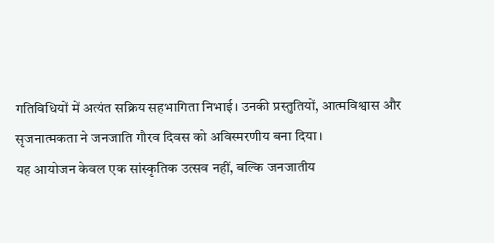गतिविधियों में अत्यंत सक्रिय सहभागिता निभाई। उनकी प्रस्तुतियों, आत्मविश्वास और सृजनात्मकता ने जनजाति गौरव दिवस को अविस्मरणीय बना दिया।
यह आयोजन केवल एक सांस्कृतिक उत्सव नहीं, बल्कि जनजातीय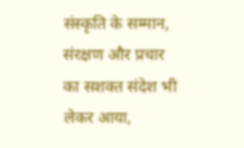संस्कृति के सम्मान, संरक्षण और प्रचार का सशक्त संदेश भी लेकर आया,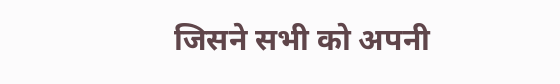जिसने सभी को अपनी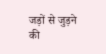जड़ों से जुड़ने की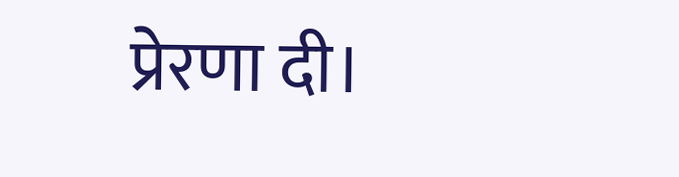प्रेरणा दी।